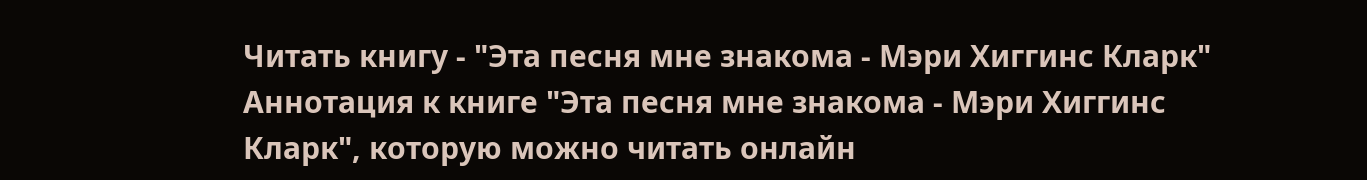Читать книгу - "Эта песня мне знакома - Мэри Хиггинс Кларк"
Аннотация к книге "Эта песня мне знакома - Мэри Хиггинс Кларк", которую можно читать онлайн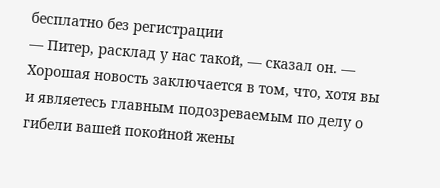бесплатно без регистрации
— Питер, расклад у нас такой, — сказал он. — Хорошая новость заключается в том, что, хотя вы и являетесь главным подозреваемым по делу о гибели вашей покойной жены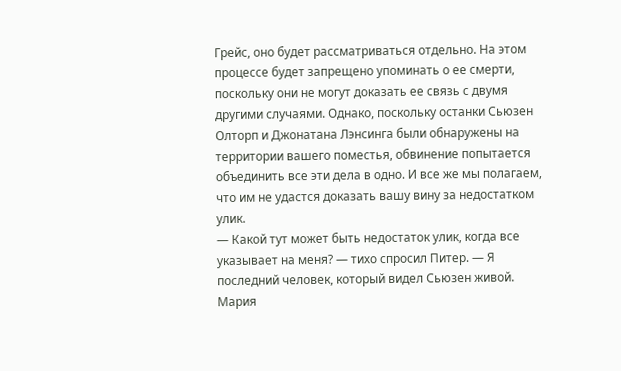Грейс, оно будет рассматриваться отдельно. На этом процессе будет запрещено упоминать о ее смерти, поскольку они не могут доказать ее связь с двумя другими случаями. Однако, поскольку останки Сьюзен Олторп и Джонатана Лэнсинга были обнаружены на территории вашего поместья, обвинение попытается объединить все эти дела в одно. И все же мы полагаем, что им не удастся доказать вашу вину за недостатком улик.
— Какой тут может быть недостаток улик, когда все указывает на меня? — тихо спросил Питер. — Я последний человек, который видел Сьюзен живой. Мария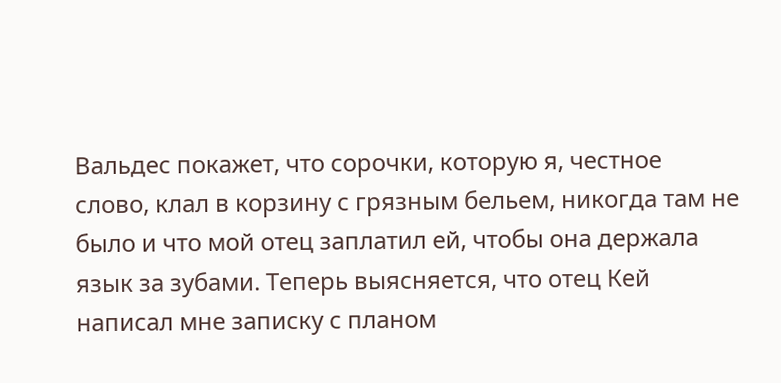Вальдес покажет, что сорочки, которую я, честное слово, клал в корзину с грязным бельем, никогда там не было и что мой отец заплатил ей, чтобы она держала язык за зубами. Теперь выясняется, что отец Кей написал мне записку с планом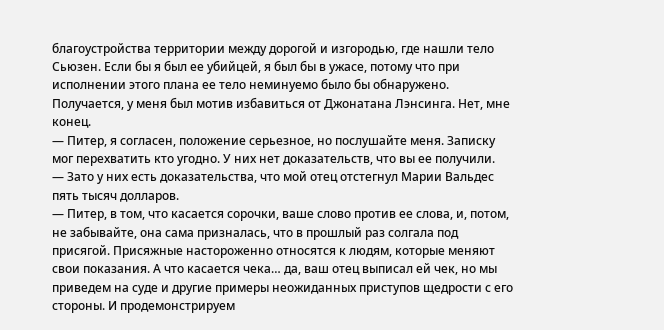благоустройства территории между дорогой и изгородью, где нашли тело Сьюзен. Если бы я был ее убийцей, я был бы в ужасе, потому что при исполнении этого плана ее тело неминуемо было бы обнаружено. Получается, у меня был мотив избавиться от Джонатана Лэнсинга. Нет, мне конец.
— Питер, я согласен, положение серьезное, но послушайте меня. Записку мог перехватить кто угодно. У них нет доказательств, что вы ее получили.
— Зато у них есть доказательства, что мой отец отстегнул Марии Вальдес пять тысяч долларов.
— Питер, в том, что касается сорочки, ваше слово против ее слова, и, потом, не забывайте, она сама призналась, что в прошлый раз солгала под присягой. Присяжные настороженно относятся к людям, которые меняют свои показания. А что касается чека… да, ваш отец выписал ей чек, но мы приведем на суде и другие примеры неожиданных приступов щедрости с его стороны. И продемонстрируем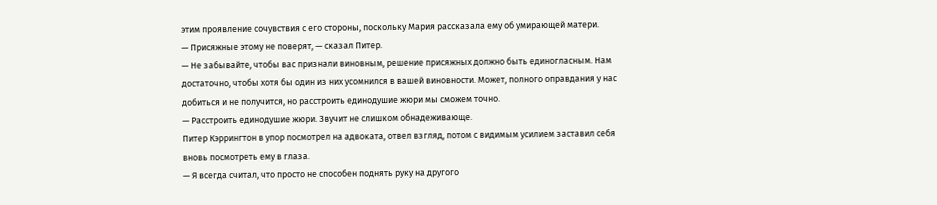этим проявление сочувствия с его стороны, поскольку Мария рассказала ему об умирающей матери.
— Присяжные этому не поверят, — сказал Питер.
— Не забывайте, чтобы вас признали виновным, решение присяжных должно быть единогласным. Нам достаточно, чтобы хотя бы один из них усомнился в вашей виновности. Может, полного оправдания у нас добиться и не получится, но расстроить единодушие жюри мы сможем точно.
— Расстроить единодушие жюри. Звучит не слишком обнадеживающе.
Питер Кэррингтон в упор посмотрел на адвоката, отвел взгляд, потом с видимым усилием заставил себя вновь посмотреть ему в глаза.
— Я всегда считал, что просто не способен поднять руку на другого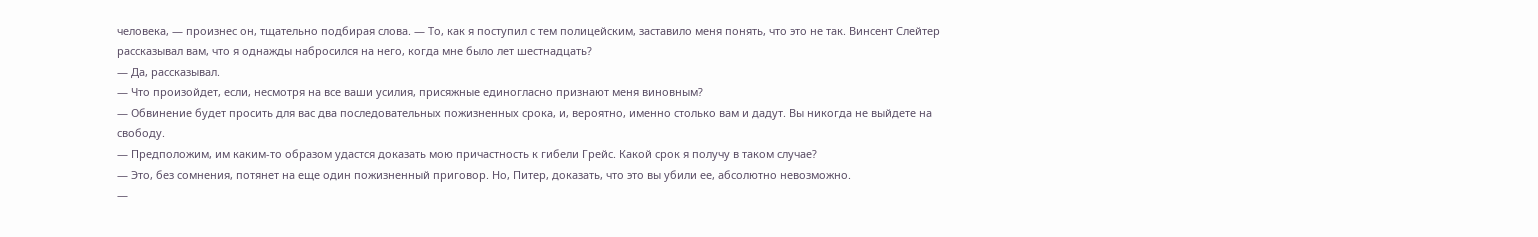человека, — произнес он, тщательно подбирая слова. — То, как я поступил с тем полицейским, заставило меня понять, что это не так. Винсент Слейтер рассказывал вам, что я однажды набросился на него, когда мне было лет шестнадцать?
— Да, рассказывал.
— Что произойдет, если, несмотря на все ваши усилия, присяжные единогласно признают меня виновным?
— Обвинение будет просить для вас два последовательных пожизненных срока, и, вероятно, именно столько вам и дадут. Вы никогда не выйдете на свободу.
— Предположим, им каким-то образом удастся доказать мою причастность к гибели Грейс. Какой срок я получу в таком случае?
— Это, без сомнения, потянет на еще один пожизненный приговор. Но, Питер, доказать, что это вы убили ее, абсолютно невозможно.
—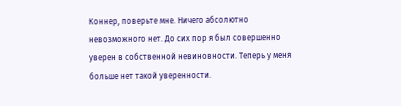Коннер, поверьте мне. Ничего абсолютно невозможного нет. До сих пор я был совершенно уверен в собственной невиновности. Теперь у меня больше нет такой уверенности.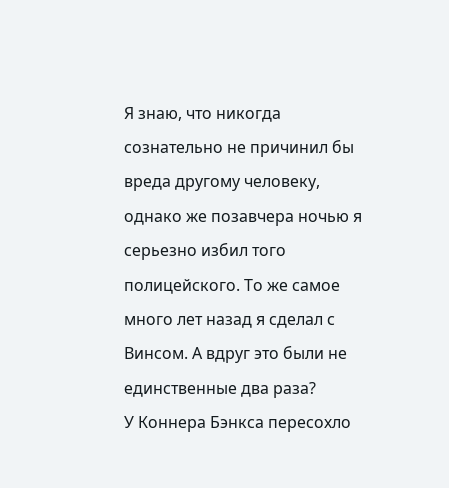Я знаю, что никогда сознательно не причинил бы вреда другому человеку, однако же позавчера ночью я серьезно избил того полицейского. То же самое много лет назад я сделал с Винсом. А вдруг это были не единственные два раза?
У Коннера Бэнкса пересохло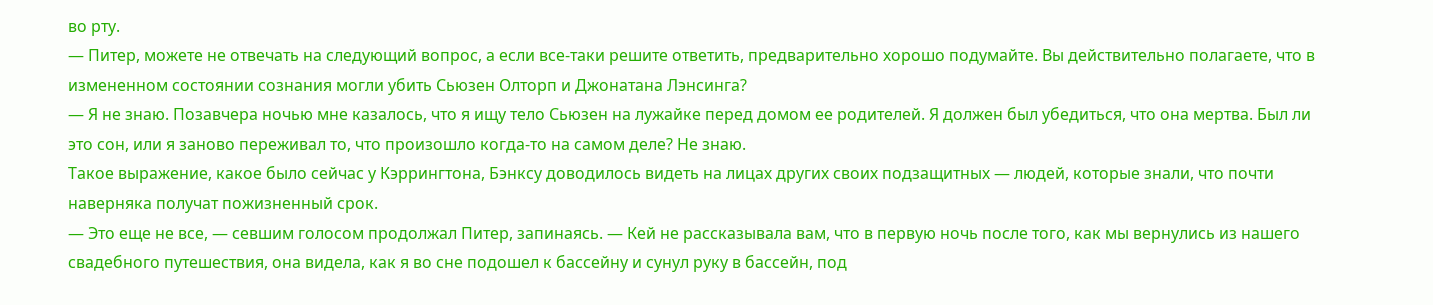во рту.
— Питер, можете не отвечать на следующий вопрос, а если все-таки решите ответить, предварительно хорошо подумайте. Вы действительно полагаете, что в измененном состоянии сознания могли убить Сьюзен Олторп и Джонатана Лэнсинга?
— Я не знаю. Позавчера ночью мне казалось, что я ищу тело Сьюзен на лужайке перед домом ее родителей. Я должен был убедиться, что она мертва. Был ли это сон, или я заново переживал то, что произошло когда-то на самом деле? Не знаю.
Такое выражение, какое было сейчас у Кэррингтона, Бэнксу доводилось видеть на лицах других своих подзащитных — людей, которые знали, что почти наверняка получат пожизненный срок.
— Это еще не все, — севшим голосом продолжал Питер, запинаясь. — Кей не рассказывала вам, что в первую ночь после того, как мы вернулись из нашего свадебного путешествия, она видела, как я во сне подошел к бассейну и сунул руку в бассейн, под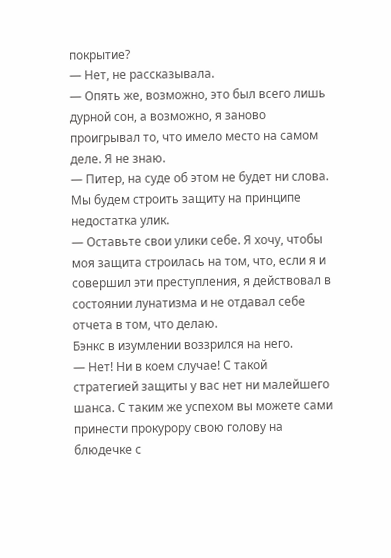покрытие?
— Нет, не рассказывала.
— Опять же, возможно, это был всего лишь дурной сон, а возможно, я заново проигрывал то, что имело место на самом деле. Я не знаю.
— Питер, на суде об этом не будет ни слова. Мы будем строить защиту на принципе недостатка улик.
— Оставьте свои улики себе. Я хочу, чтобы моя защита строилась на том, что, если я и совершил эти преступления, я действовал в состоянии лунатизма и не отдавал себе отчета в том, что делаю.
Бэнкс в изумлении воззрился на него.
— Нет! Ни в коем случае! С такой стратегией защиты у вас нет ни малейшего шанса. С таким же успехом вы можете сами принести прокурору свою голову на блюдечке с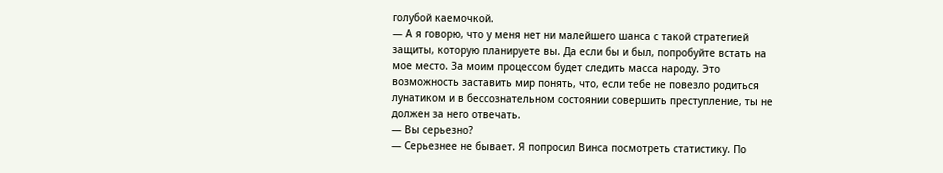голубой каемочкой.
— А я говорю, что у меня нет ни малейшего шанса с такой стратегией защиты, которую планируете вы. Да если бы и был, попробуйте встать на мое место. За моим процессом будет следить масса народу. Это возможность заставить мир понять, что, если тебе не повезло родиться лунатиком и в бессознательном состоянии совершить преступление, ты не должен за него отвечать.
— Вы серьезно?
— Серьезнее не бывает. Я попросил Винса посмотреть статистику. По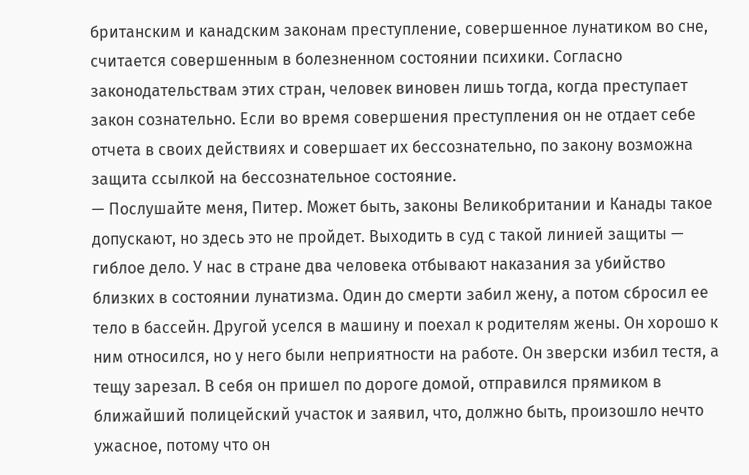британским и канадским законам преступление, совершенное лунатиком во сне, считается совершенным в болезненном состоянии психики. Согласно законодательствам этих стран, человек виновен лишь тогда, когда преступает закон сознательно. Если во время совершения преступления он не отдает себе отчета в своих действиях и совершает их бессознательно, по закону возможна защита ссылкой на бессознательное состояние.
— Послушайте меня, Питер. Может быть, законы Великобритании и Канады такое допускают, но здесь это не пройдет. Выходить в суд с такой линией защиты — гиблое дело. У нас в стране два человека отбывают наказания за убийство близких в состоянии лунатизма. Один до смерти забил жену, а потом сбросил ее тело в бассейн. Другой уселся в машину и поехал к родителям жены. Он хорошо к ним относился, но у него были неприятности на работе. Он зверски избил тестя, а тещу зарезал. В себя он пришел по дороге домой, отправился прямиком в ближайший полицейский участок и заявил, что, должно быть, произошло нечто ужасное, потому что он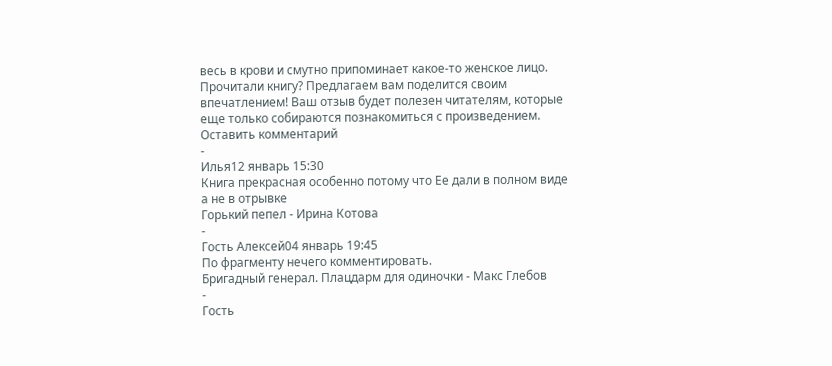весь в крови и смутно припоминает какое-то женское лицо.
Прочитали книгу? Предлагаем вам поделится своим впечатлением! Ваш отзыв будет полезен читателям, которые еще только собираются познакомиться с произведением.
Оставить комментарий
-
Илья12 январь 15:30
Книга прекрасная особенно потому что Ее дали в полном виде а не в отрывке
Горький пепел - Ирина Котова
-
Гость Алексей04 январь 19:45
По фрагменту нечего комментировать.
Бригадный генерал. Плацдарм для одиночки - Макс Глебов
-
Гость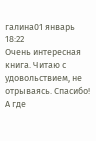галина01 январь 18:22
Очень интересная книга. Читаю с удовольствием, не отрываясь. Спасибо! А где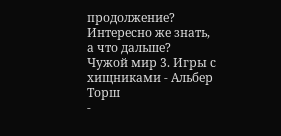продолжение? Интересно же знать, а что дальше?
Чужой мир 3. Игры с хищниками - Альбер Торш
-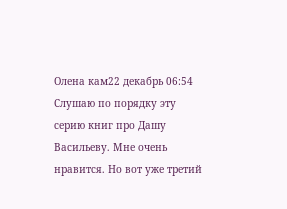Олена кам22 декабрь 06:54
Слушаю по порядку эту серию книг про Дашу Васильеву. Мне очень нравится. Но вот уже третий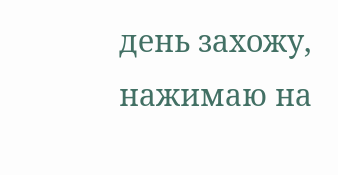день захожу, нажимаю на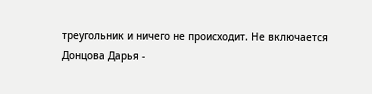треугольник и ничего не происходит. Не включается
Донцова Дарья -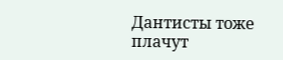Дантисты тоже плачут